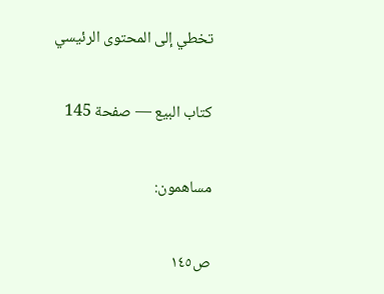تخطي إلى المحتوى الرئيسي

كتاب البيع — صفحة 145

مساهمون:

ص١٤٥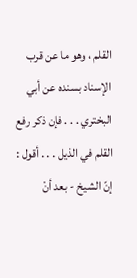القلم ، وهو ما عن قرب الإسناد بسنده عن أبي البختري . . . فإن ذكر رفع القلم في الذيل . . . أقول : إنّ الشيخ - بعد أنْ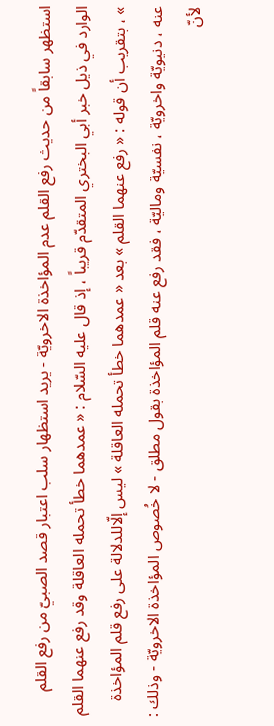استظهر سابقاً من حديث رفع القلم عدم المؤاخذة الاخرويّة - يريد استظهار سلب اعتبار قصد الصبيّ من رفع القلم الوارد في ذيل خبر أبي البختري المتقدّم قريباً ، إذ قال عليه السّلام : « عمدهما خطأ تحمله العاقلة وقد رفع عنهما القلم » ، بتقريب أن قوله : « رفع عنهما القلم » بعد « عمدهما خطأ تحمله العاقلة » ليس إلّاللدلالة على رفع قلم المؤاخذة عنه ، دنيويّة واخرويّة ، نفسيّة وماليّة ، فقد رفع عنه قلم المؤاخذة بقول مطلق - لا خُصوص المؤاخذة الاخرويّة - وذلك : لأنّ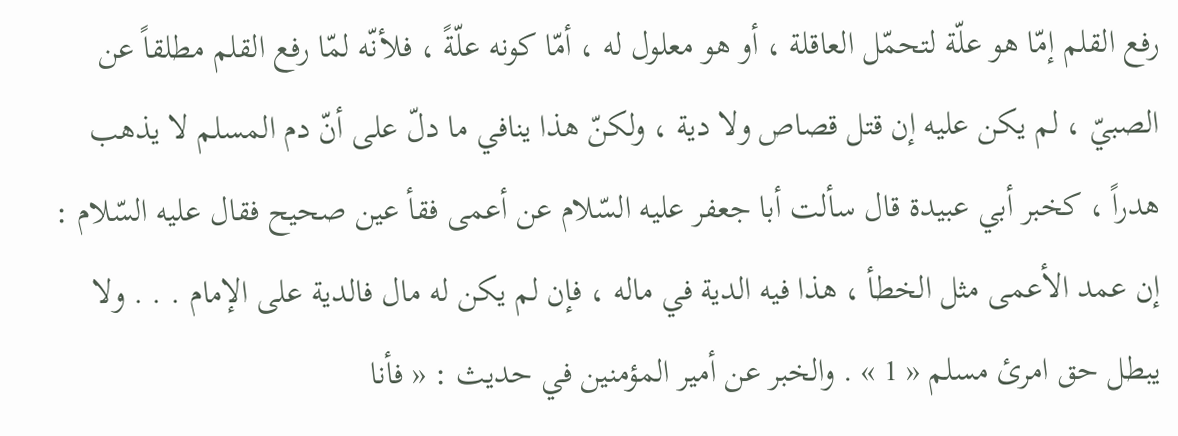رفع القلم إمّا هو علّة لتحمّل العاقلة ، أو هو معلول له ، أمّا كونه علّةً ، فلأنّه لمّا رفع القلم مطلقاً عن الصبيّ ، لم يكن عليه إن قتل قصاص ولا دية ، ولكنّ هذا ينافي ما دلّ على أنّ دم المسلم لا يذهب هدراً ، كخبر أبي عبيدة قال سألت أبا جعفر عليه السّلام عن أعمى فقأ عين صحيح فقال عليه السّلام : إن عمد الأعمى مثل الخطأ ، هذا فيه الدية في ماله ، فإن لم يكن له مال فالدية على الإمام . . . ولا يبطل حق امرئ مسلم « 1 » . والخبر عن أمير المؤمنين في حديث : « فأنا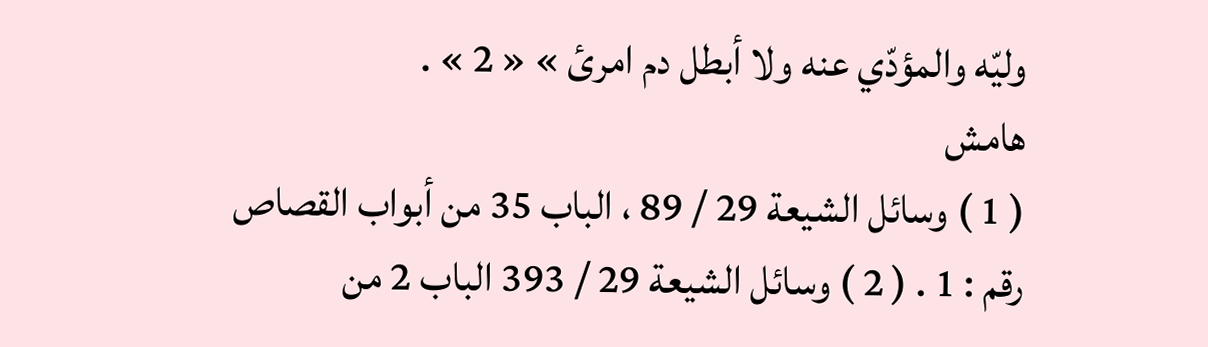وليّه والمؤدّي عنه ولا أبطل دم امرئ » « 2 » .
هامش
( 1 ) وسائل الشيعة 29 / 89 ، الباب 35 من أبواب القصاص رقم : 1 . ( 2 ) وسائل الشيعة 29 / 393 الباب 2 من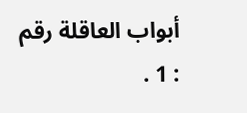أبواب العاقلة رقم : 1 .